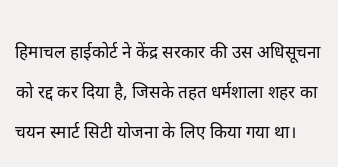हिमाचल हाईकोर्ट ने केंद्र सरकार की उस अधिसूचना को रद्द कर दिया है, जिसके तहत धर्मशाला शहर का चयन स्मार्ट सिटी योजना के लिए किया गया था।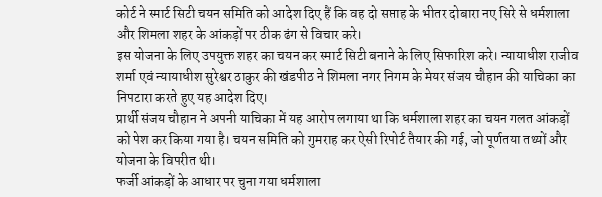कोर्ट ने स्मार्ट सिटी चयन समिति को आदेश दिए हैं कि वह दो सप्ताह के भीतर दोबारा नए सिरे से धर्मशाला और शिमला शहर के आंकड़ों पर ठीक ढंग से विचार करे।
इस योजना के लिए उपयुक्त शहर का चयन कर स्मार्ट सिटी बनाने के लिए सिफारिश करे। न्यायाधीश राजीव शर्मा एवं न्यायाधीश सुरेश्वर ठाकुर की खंडपीठ ने शिमला नगर निगम के मेयर संजय चौहान की याचिका का निपटारा करते हुए यह आदेश दिए।
प्रार्थी संजय चौहान ने अपनी याचिका में यह आरोप लगाया था कि धर्मशाला शहर का चयन गलत आंकड़ों को पेश कर किया गया है। चयन समिति को गुमराह कर ऐसी रिपोर्ट तैयार की गई, जो पूर्णतया तथ्यों और योजना के विपरीत थी।
फर्जी आंकड़ों के आधार पर चुना गया धर्मशाला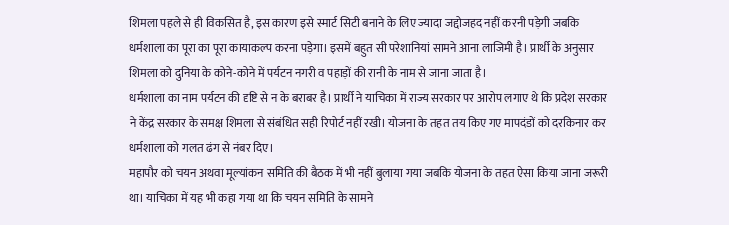शिमला पहले से ही विकसित है, इस कारण इसे स्मार्ट सिटी बनाने के लिए ज्यादा जद्दोजहद नहीं करनी पड़ेगी जबकि धर्मशाला का पूरा का पूरा कायाकल्प करना पड़ेगा। इसमें बहुत सी परेशानियां सामने आना लाजिमी है। प्रार्थी के अनुसार शिमला को दुनिया के कोने-कोने में पर्यटन नगरी व पहाड़ों की रानी के नाम से जाना जाता है।
धर्मशाला का नाम पर्यटन की दृष्टि से न के बराबर है। प्रार्थी ने याचिका में राज्य सरकार पर आरोप लगाए थे कि प्रदेश सरकार ने केंद्र सरकार के समक्ष शिमला से संबंधित सही रिपोर्ट नहीं रखी। योजना के तहत तय किए गए मापदंडों को दरकिनार कर धर्मशाला को गलत ढंग से नंबर दिए।
महापौर को चयन अथवा मूल्यांकन समिति की बैठक में भी नहीं बुलाया गया जबकि योजना के तहत ऐसा किया जाना जरूरी था। याचिका में यह भी कहा गया था कि चयन समिति के सामने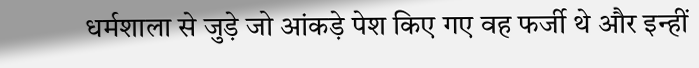धर्मशाला से जुड़े जो आंकड़े पेश किए गए वह फर्जी थे और इन्हीं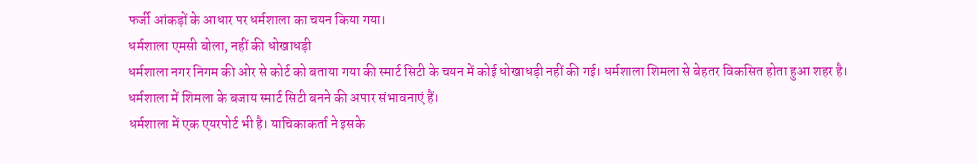फर्जी आंकड़ों के आधार पर धर्मशाला का चयन किया गया।
धर्मशाला एमसी बोला, नहीं की धोखाधड़ी
धर्मशाला नगर निगम की ओर से कोर्ट को बताया गया की स्मार्ट सिटी के चयन में कोई धोखाधड़ी नहीं की गई। धर्मशाला शिमला से बेहतर विकसित होता हुआ शहर है। धर्मशाला में शिमला के बजाय स्मार्ट सिटी बनने की अपार संभावनाएं हैं।
धर्मशाला में एक एयरपोर्ट भी है। याचिकाकर्ता ने इसके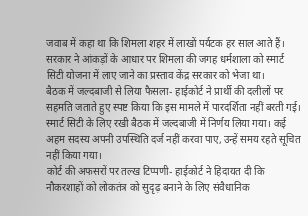जवाब में कहा था कि शिमला शहर में लाखों पर्यटक हर साल आते हैं। सरकार ने आंकड़ों के आधार पर शिमला की जगह धर्मशाला को स्मार्ट सिटी योजना में लाए जाने का प्रस्ताव केंद्र सरकार को भेजा था।
बैठक में जल्दबाजी से लिया फैसला- हाईकोर्ट ने प्रार्थी की दलीलों पर सहमति जताते हुए स्पष्ट किया कि इस मामले में पारदर्शिता नहीं बरती गई। स्मार्ट सिटी के लिए रखी बैठक में जल्दबाजी में निर्णय लिया गया। कई अहम सदस्य अपनी उपस्थिति दर्ज नहीं करवा पाए, उन्हें समय रहते सूचित नहीं किया गया।
कोर्ट की अफसरों पर तल्ख टिप्पणी- हाईकोर्ट ने हिदायत दी कि नौकरशाहों को लोकतंत्र को सुदृढ़ बनाने के लिए संवैधानिक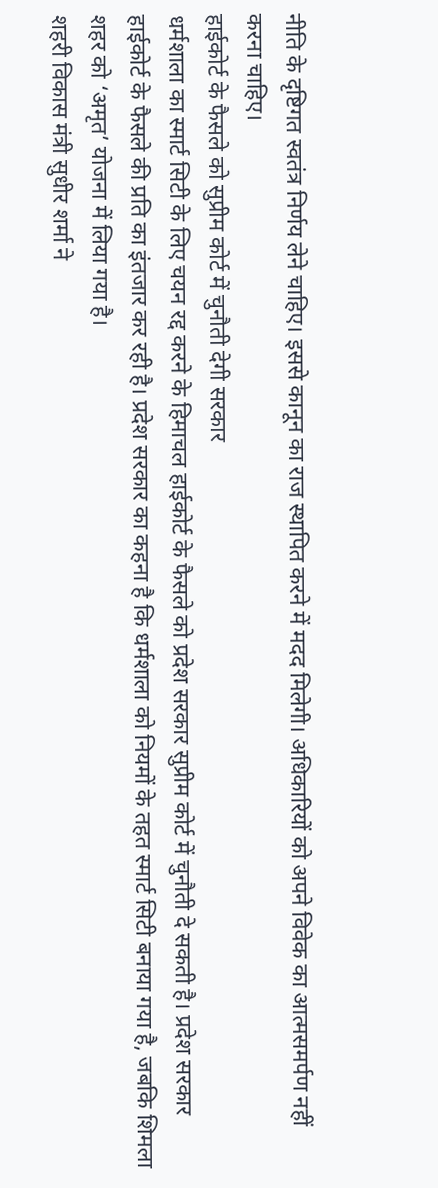नीति के दृष्टिगत स्वतंत्र निर्णय लेने चाहिए। इससे कानून का राज स्थापित करने में मदद मिलेगी। अधिकारियों को अपने विवेक का आत्मसमर्पण नहीं करना चाहिए।
हाईकोर्ट के फैसले को सुप्रीम कोर्ट में चुनौती देगी सरकार
धर्मशाला का स्मार्ट सिटी के लिए चयन रद्द करने के हिमाचल हाईकोर्ट के फैसले को प्रदेश सरकार सुप्रीम कोर्ट में चुनौती दे सकती है। प्रदेश सरकार हाईकोर्ट के फैसले की प्रति का इंतजार कर रही है। प्रदेश सरकार का कहना है कि धर्मशाला को नियमों के तहत स्मार्ट सिटी बनाया गया है, जबकि शिमला शहर को ‘अमृत’ योजना में लिया गया है।
शहरी विकास मंत्री सुधीर शर्मा ने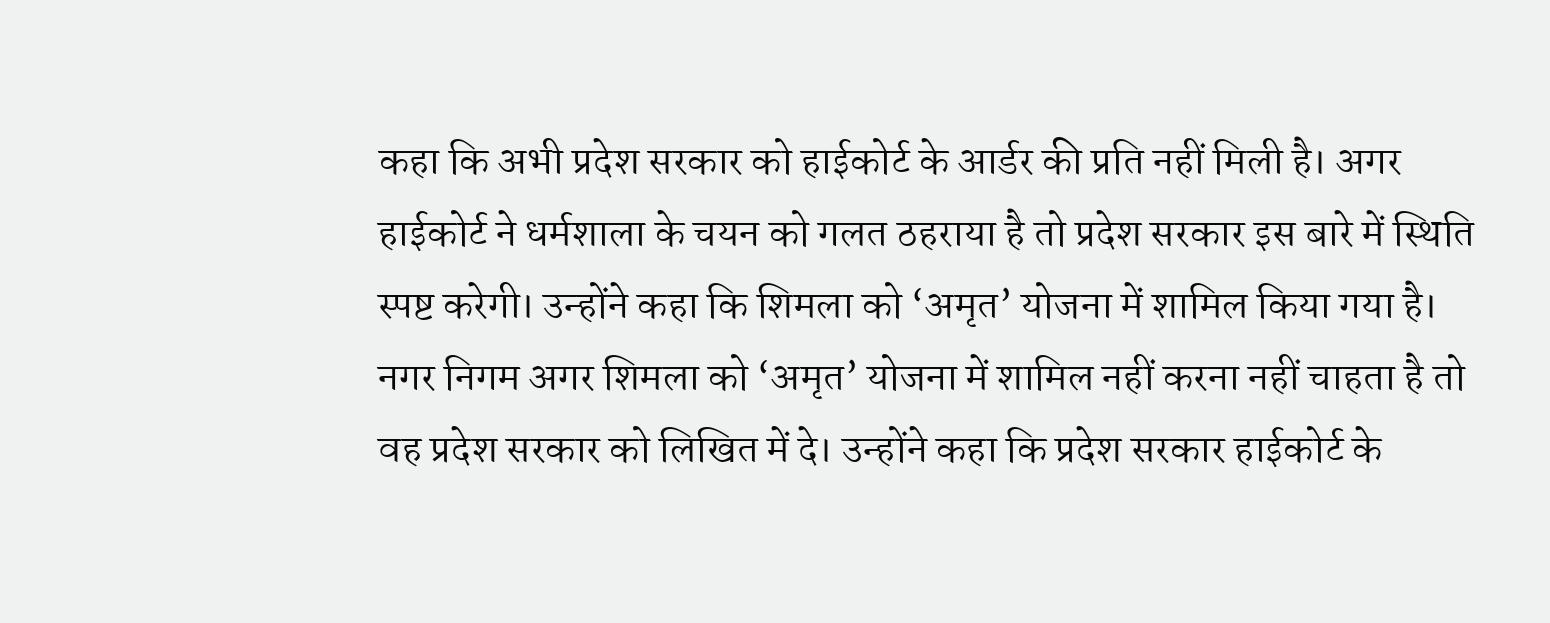कहा कि अभी प्रदेश सरकार को हाईकोर्ट के आर्डर की प्रति नहीं मिली है। अगर हाईकोर्ट ने धर्मशाला के चयन को गलत ठहराया है तो प्रदेश सरकार इस बारे में स्थिति स्पष्ट करेगी। उन्होंने कहा कि शिमला को ‘अमृत’ योजना में शामिल किया गया है।
नगर निगम अगर शिमला को ‘अमृत’ योजना में शामिल नहीं करना नहीं चाहता है तो वह प्रदेश सरकार को लिखित में दे। उन्होंने कहा कि प्रदेश सरकार हाईकोर्ट के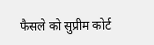फैसले को सुप्रीम कोर्ट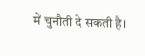में चुनौती दे सकती है।